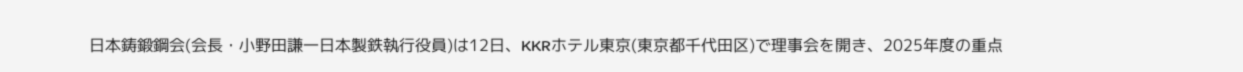日本鋳鍛鋼会(会長・小野田謙一日本製鉄執行役員)は12日、KKRホテル東京(東京都千代田区)で理事会を開き、2025年度の重点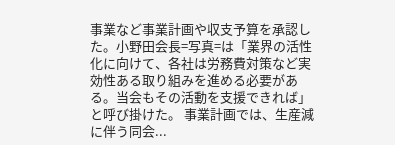事業など事業計画や収支予算を承認した。小野田会長=写真=は「業界の活性化に向けて、各社は労務費対策など実効性ある取り組みを進める必要がある。当会もその活動を支援できれば」と呼び掛けた。 事業計画では、生産減に伴う同会...